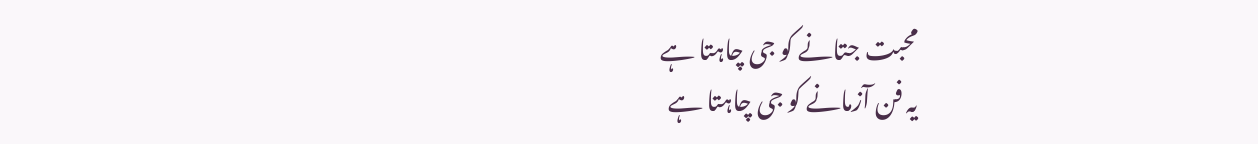محبت جتانے کو جی چاہتا ہے
یہ فن آزمانے کو جی چاہتا ہے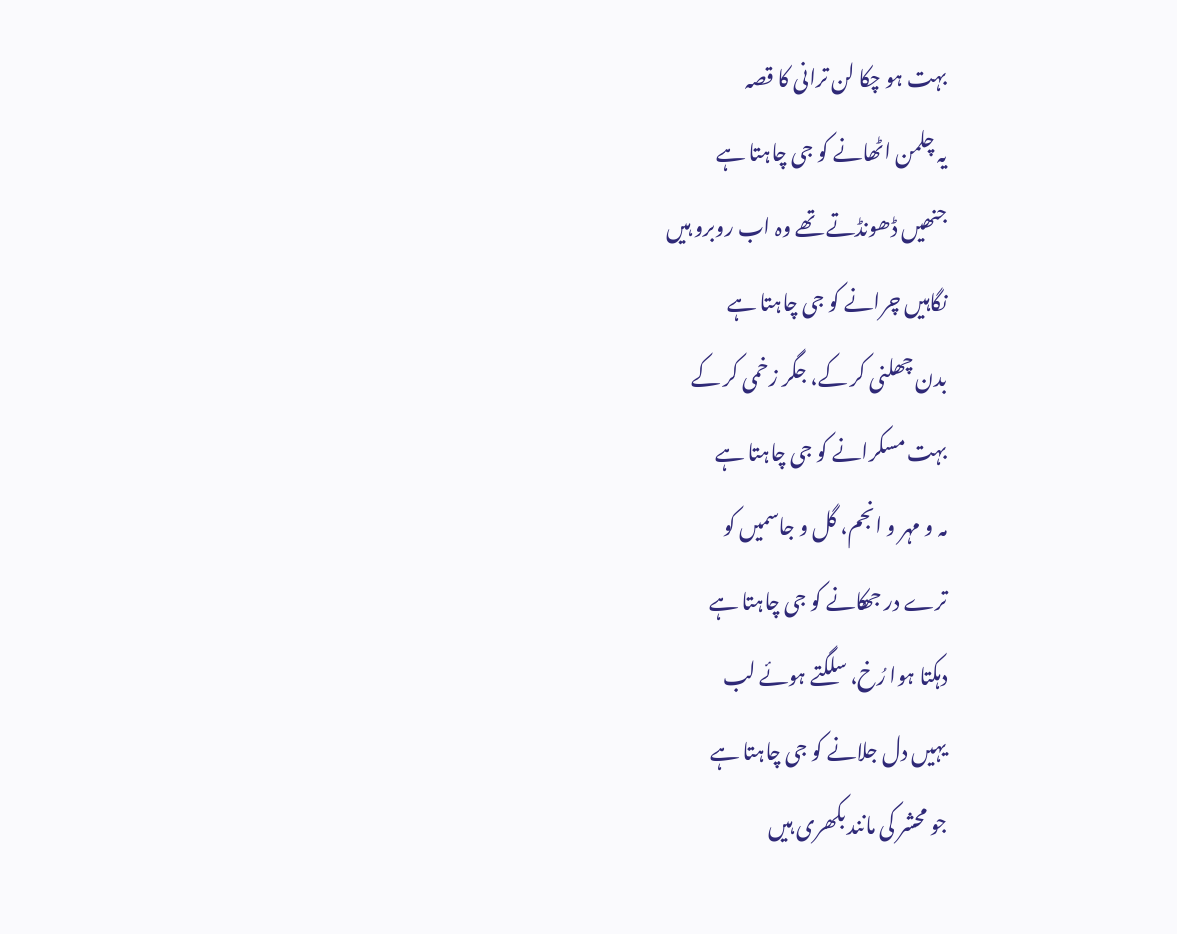بہت ہو چکا لن ترانی کا قصہ
یہ چلمن اٹھانے کو جی چاہتا ہے
جنھیں ڈھونڈتے تھے وہ اب روبرو ہیں
نگاہیں چرانے کو جی چاہتا ہے
بدن چھلنی کر کے، جگر زخمی کر کے
بہت مسکرانے کو جی چاہتا ہے
مہ و مہر و انجم، گل و جاسمیں کو
ترے در جھکانے کو جی چاہتا ہے
دہکتا ہوا رُخ، سلگتے ہوئے لب
یہیں دل جلانے کو جی چاہتا ہے
جو محشر کی مانند بکھری ہیں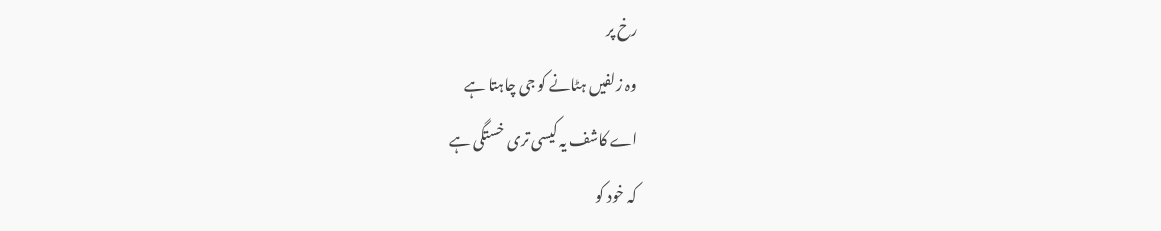رخ پر
وہ زلفیں ہٹانے کو جی چاہتا ہے
اے کاشف یہ کیسی تری خستگی ہے
کہ خود کو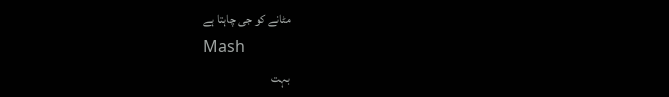مٹانے کو جی چاہتا ہے
Mash
بہت